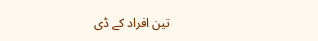تین افراد کے ڈی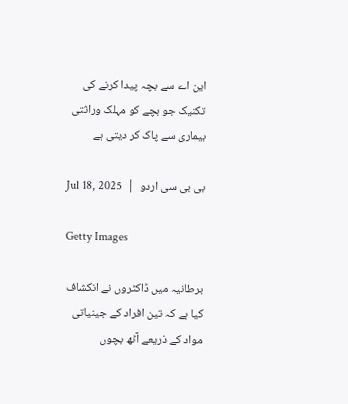این اے سے بچہ پیدا کرنے کی تکنیک جو بچے کو مہلک وراثتی بیماری سے پاک کر دیتی ہے

بی بی سی اردو  |  Jul 18, 2025

Getty Images

برطانیہ میں ڈاکٹروں نے انکشاف کیا ہے کہ تین افراد کے جینیاتی مواد کے ذریعے آٹھ بچوں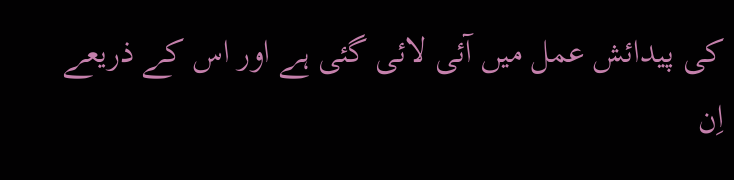کی پیدائش عمل میں آئی لائی گئی ہے اور اس کے ذریعے اِن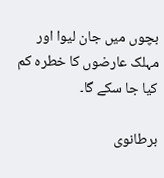بچوں میں جان لیوا اور مہلک عارضوں کا خطرہ کم کیا جا سکے گا۔

برطانوی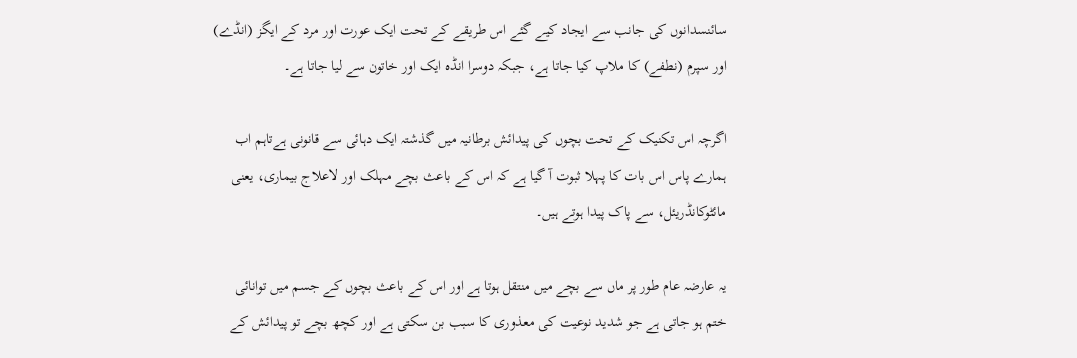سائنسدانوں کی جانب سے ایجاد کیے گئے اس طریقے کے تحت ایک عورت اور مرد کے ایگز (انڈے) اور سپرم (نطفے) کا ملاپ کیا جاتا ہے، جبکہ دوسرا انڈہ ایک اور خاتون سے لیا جاتا ہے۔

اگرچہ اس تکنیک کے تحت بچوں کی پیدائش برطانیہ میں گذشتہ ایک دہائی سے قانونی ہےتاہم اب ہمارے پاس اس بات کا پہلا ثبوت آ گیا ہے کہ اس کے باعث بچے مہلک اور لاعلاج بیماری، یعنی مائٹوکانڈریئل، سے پاک پیدا ہوتے ہیں۔

یہ عارضہ عام طور پر ماں سے بچے میں منتقل ہوتا ہے اور اس کے باعث بچوں کے جسم میں توانائی ختم ہو جاتی ہے جو شدید نوعیت کی معذوری کا سبب بن سکتی ہے اور کچھ بچے تو پیدائش کے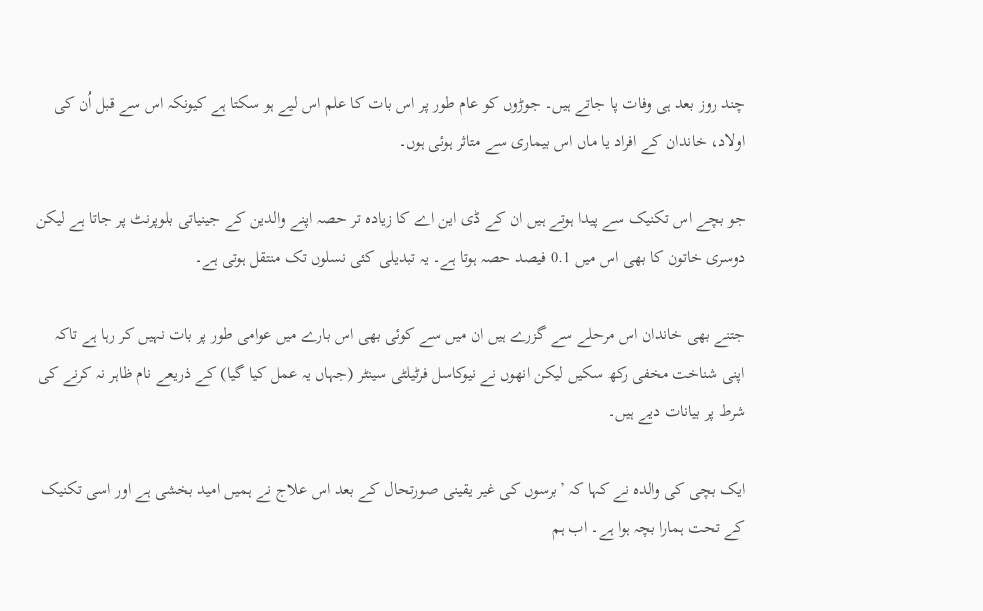چند روز بعد ہی وفات پا جاتے ہیں۔ جوڑوں کو عام طور پر اس بات کا علم اس لیے ہو سکتا ہے کیونکہ اس سے قبل اُن کی اولاد، خاندان کے افراد یا ماں اس بیماری سے متاثر ہوئی ہوں۔

جو بچے اس تکنیک سے پیدا ہوتے ہیں ان کے ڈی این اے کا زیادہ تر حصہ اپنے والدین کے جینیاتی بلوپرنٹ پر جاتا ہے لیکن دوسری خاتون کا بھی اس میں 0.1 فیصد حصہ ہوتا ہے۔ یہ تبدیلی کئی نسلوں تک منتقل ہوتی ہے۔

جتنے بھی خاندان اس مرحلے سے گزرے ہیں ان میں سے کوئی بھی اس بارے میں عوامی طور پر بات نہیں کر رہا ہے تاکہ اپنی شناخت مخفی رکھ سکیں لیکن انھوں نے نیوکاسل فرٹیلٹی سینٹر (جہاں یہ عمل کیا گیا) کے ذریعے نام ظاہر نہ کرنے کی شرط پر بیانات دیے ہیں۔

ایک بچی کی والدہ نے کہا کہ ’برسوں کی غیر یقینی صورتحال کے بعد اس علاج نے ہمیں امید بخشی ہے اور اسی تکنیک کے تحت ہمارا بچہ ہوا ہے۔ اب ہم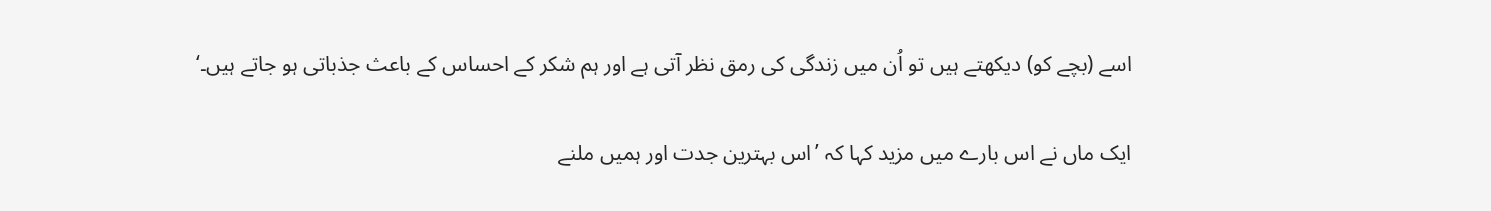اسے (بچے کو) دیکھتے ہیں تو اُن میں زندگی کی رمق نظر آتی ہے اور ہم شکر کے احساس کے باعث جذباتی ہو جاتے ہیں۔‘

ایک ماں نے اس بارے میں مزید کہا کہ ’اس بہترین جدت اور ہمیں ملنے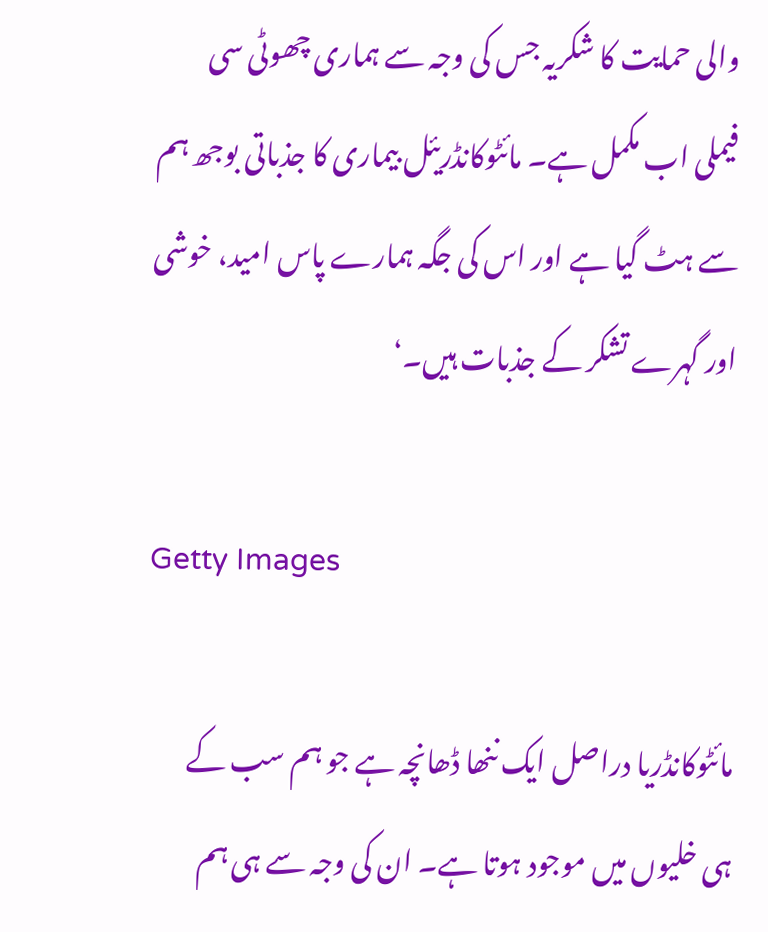والی حمایت کا شکریہ جس کی وجہ سے ہماری چھوٹی سی فیملی اب مکمل ہے۔ مائٹوکانڈریئل بیماری کا جذباتی بوجھ ہم سے ہٹ گیا ہے اور اس کی جگہ ہمارے پاس امید، خوشی اور گہرے تشکر کے جذبات ہیں۔‘

Getty Images

مائٹوکانڈریا دراصل ایک ننھا ڈھانچہ ہے جو ہم سب کے ہی خلیوں میں موجود ہوتا ہے۔ ان کی وجہ سے ہی ہم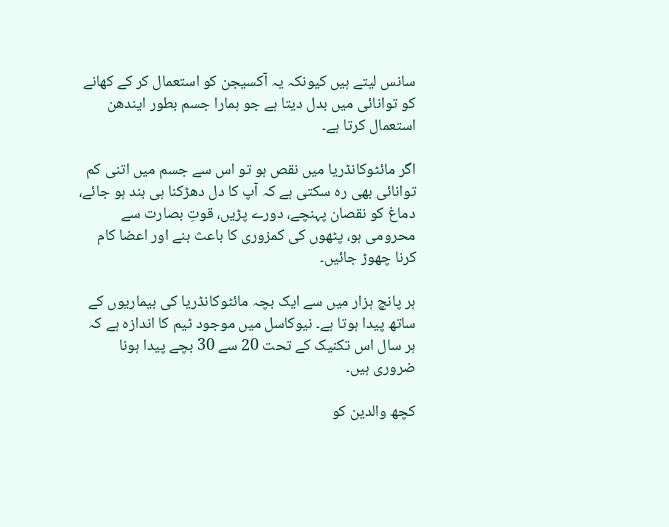سانس لیتے ہیں کیونکہ یہ آکسیجن کو استعمال کر کے کھانے کو توانائی میں بدل دیتا ہے جو ہمارا جسم بطور ایندھن استعمال کرتا ہے۔

اگر مائٹوکانڈریا میں نقص ہو تو اس سے جسم میں اتنی کم توانائی بھی رہ سکتی ہے کہ آپ کا دل دھڑکنا ہی بند ہو جائے، دماغ کو نقصان پہنچے، دورے پڑیں، قوتِ بصارت سے محرومی ہو، پٹھوں کی کمزوری کا باعث بنے اور اعضا کام کرنا چھوڑ جائیں۔

ہر پانچ ہزار میں سے ایک بچہ مائٹوکانڈریا کی بیماریوں کے ساتھ پیدا ہوتا ہے۔ نیوکاسل میں موجود ٹیم کا اندازہ ہے کہ ہر سال اس تکنیک کے تحت 20 سے 30 بچے پیدا ہونا ضروری ہیں۔

کچھ والدین کو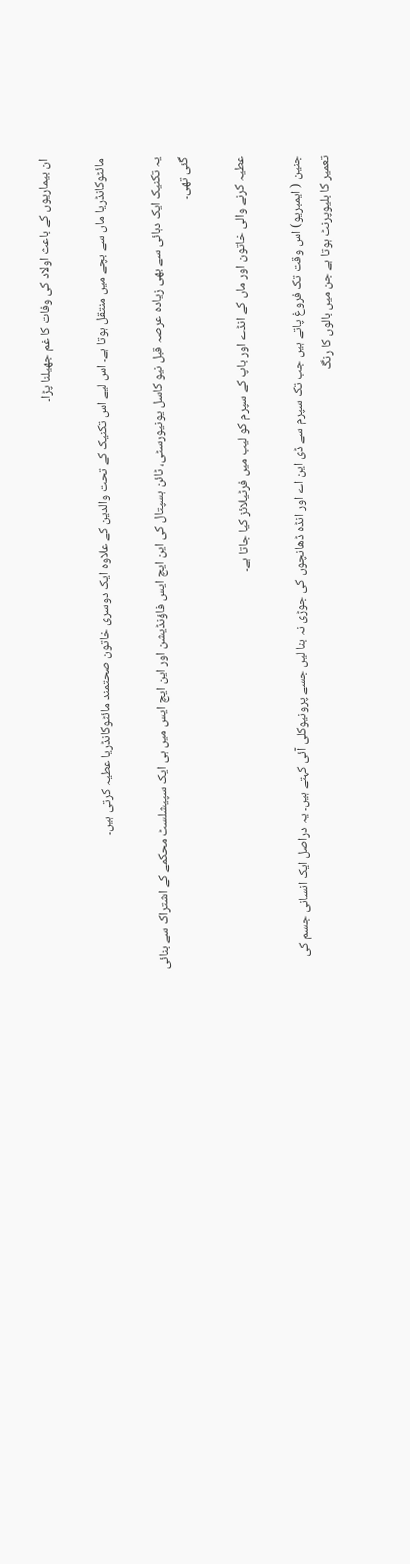ان بیماریوں کے باعث اولاد کی وفات کا غم جھیلنا پڑا۔

مائٹوکانڈریا ماں سے بچے میں منتقل ہوتا ہے۔ اس لیے اس تکنیک کے تحت والدین کے علاوہ ایک دوسری خاتون صحتمند مائٹوکانڈریا عطیہ کرتی ہیں۔

یہ تکنیک ایک دہائی سے بھی زیادہ عرصہ قبل نیو کاسل یونیورسٹی، ٹائن ہسپتال کی این ایچ ایس فاؤنڈیشن اور این ایچ ایس میں ہی ایک سپیشلسٹ محکمے کے اشتراک سے بنائی گئی تھی۔

عطیہ کرنے والی خاتون اور ماں کے انڈے اور باپ کے سپرم کو لیب میں فرٹیلائز کیا جاتا ہے۔

جنین ( ایمبریو) اس وقت تک فروغ پاتے ہیں جب تک سپرم سے ڈی این اے اور انڈہ ڈھانچوں کی جوڑی نہ بنا لیں جسے پرونیوکلی آئی کہتے ہیں۔ یہ دراصل ایک انسانی جسم کی تعمیر کا بلیوپرنٹ ہوتا ہے جن میں بالوں کا رنگ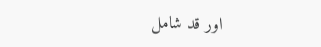اور قد شامل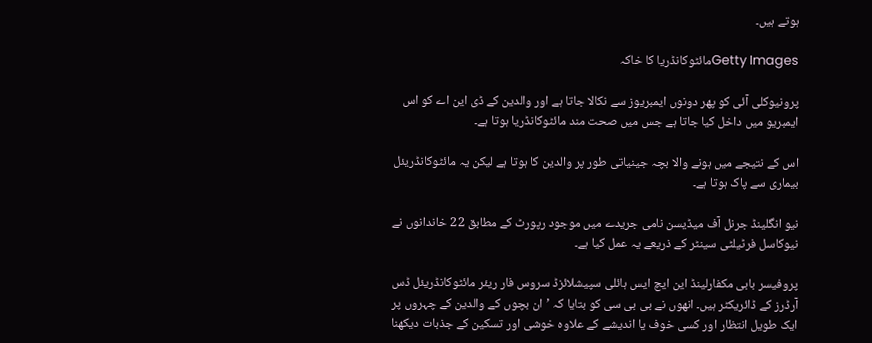ہوتے ہیں۔

Getty Imagesمائٹوکانڈریا کا خاکہ

پرونیوکلی آئی کو پھر دونوں ایمبریوز سے نکالا جاتا ہے اور والدین کے ڈی این اے کو اس ایمبریو میں داخل کیا جاتا ہے جس میں صحت مند مائٹوکانڈریا ہوتا ہے۔

اس کے نتیجے میں ہونے والا بچہ جینیاتی طور پر والدین کا ہوتا ہے لیکن یہ مائٹوکانڈریئل بیماری سے پاک ہوتا ہے۔

نیو انگلینڈ جرنل آف میڈیسن نامی جریدے میں موجود رپورٹ کے مطابق 22 خاندانوں نے نیوکاسل فرٹیلٹی سینٹر کے ذریعے یہ عمل کیا ہے۔

پروفیسر بابی مکفارلینڈ این ایچ ایس ہائلی سپیشلائزڈ سروس فار ریئر مائٹوکانڈریئل ڈس آرڈرز کے ڈائریکٹر ہیں۔ انھوں نے بی بی سی کو بتایا کہ ’ان بچوں کے والدین کے چہروں پر ایک طویل انتظار اور کسی خوف یا اندیشے کے علاوہ خوشی اور تسکین کے جذبات دیکھنا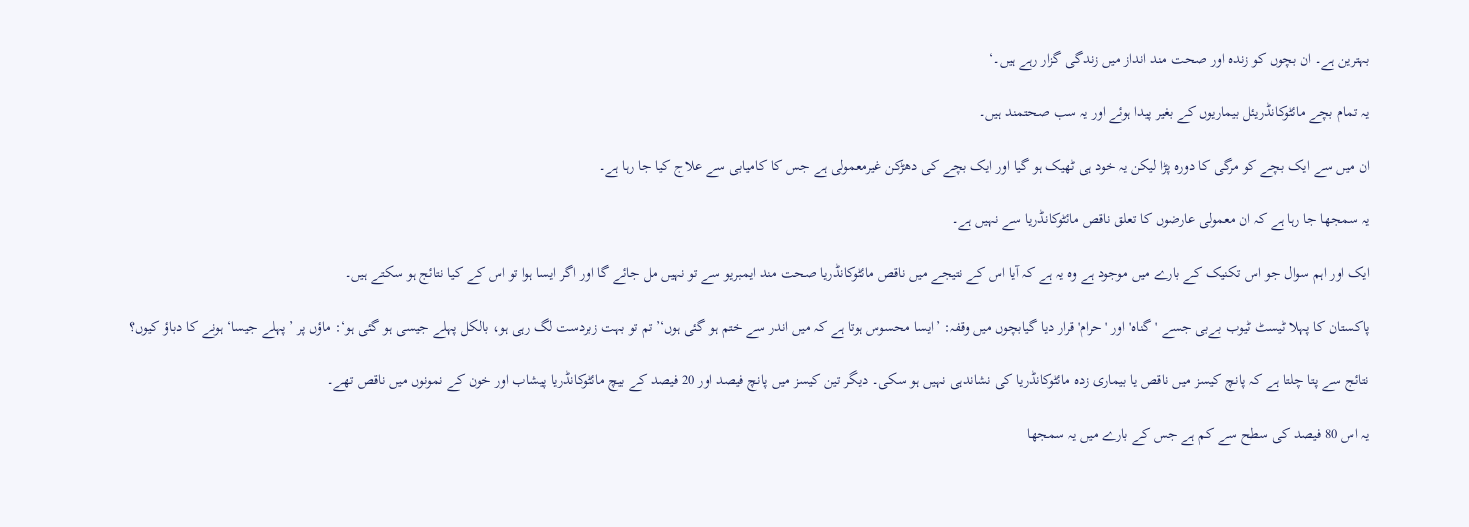بہترین ہے۔ ان بچوں کو زندہ اور صحت مند انداز میں زندگی گزار رہے ہیں۔‘

یہ تمام بچے مائٹوکانڈریئل بیماریوں کے بغیر پیدا ہوئے اور یہ سب صحتمند ہیں۔

ان میں سے ایک بچے کو مرگی کا دورہ پڑا لیکن یہ خود ہی ٹھیک ہو گیا اور ایک بچے کی دھڑکن غیرمعمولی ہے جس کا کامیابی سے علاج کیا جا رہا ہے۔

یہ سمجھا جا رہا ہے کہ ان معمولی عارضوں کا تعلق ناقص مائٹوکانڈریا سے نہیں ہے۔

ایک اور اہم سوال جو اس تکنیک کے بارے میں موجود ہے وہ یہ ہے کہ آیا اس کے نتیجے میں ناقص مائٹوکانڈریا صحت مند ایمبریو سے تو نہیں مل جائے گا اور اگر ایسا ہوا تو اس کے کیا نتائج ہو سکتے ہیں۔

پاکستان کا پہلا ٹیسٹ ٹیوب بےبی جسے 'گناہ' اور 'حرام' قرار دیا گیابچوں میں وقفہ: ’ایسا محسوس ہوتا ہے کہ میں اندر سے ختم ہو گئی ہوں‘’تم تو بہت زبردست لگ رہی ہو، بالکل پہلے جیسی ہو گئی ہو‘: ماؤں پر ’پہلے جیسا‘ ہونے کا دباؤ کیوں؟

نتائج سے پتا چلتا ہے کہ پانچ کیسز میں ناقص یا بیماری زدہ مائٹوکانڈریا کی نشاندہی نہیں ہو سکی۔ دیگر تین کیسز میں پانچ فیصد اور 20 فیصد کے بیچ مائٹوکانڈریا پیشاب اور خون کے نمونوں میں ناقص تھے۔

یہ اس 80 فیصد کی سطح سے کم ہے جس کے بارے میں یہ سمجھا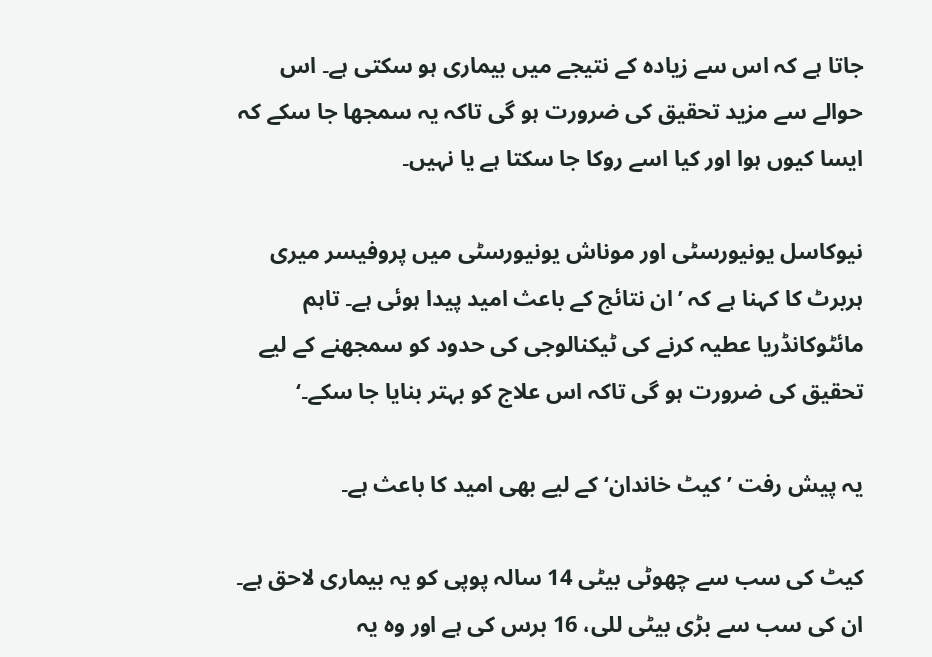جاتا ہے کہ اس سے زیادہ کے نتیجے میں بیماری ہو سکتی ہے۔ اس حوالے سے مزید تحقیق کی ضرورت ہو گی تاکہ یہ سمجھا جا سکے کہ ایسا کیوں ہوا اور کیا اسے روکا جا سکتا ہے یا نہیں۔

نیوکاسل یونیورسٹی اور موناش یونیورسٹی میں پروفیسر میری ہربرٹ کا کہنا ہے کہ ’ان نتائج کے باعث امید پیدا ہوئی ہے۔ تاہم مائٹوکانڈریا عطیہ کرنے کی ٹیکنالوجی کی حدود کو سمجھنے کے لیے تحقیق کی ضرورت ہو گی تاکہ اس علاج کو بہتر بنایا جا سکے۔‘

یہ پیش رفت ’کیٹ خاندان‘ کے لیے بھی امید کا باعث ہے۔

کیٹ کی سب سے چھوٹی بیٹی 14 سالہ پوپی کو یہ بیماری لاحق ہے۔ ان کی سب سے بڑی بیٹی للی، 16 برس کی ہے اور وہ یہ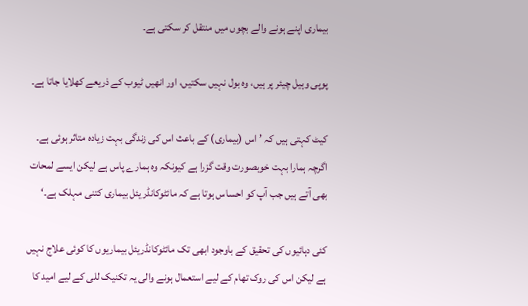بیماری اپنے ہونے والے بچوں میں منتقل کر سکتی ہے۔

پوپی وہیل چیئر پر ہیں، وہ بول نہیں سکتیں، اور انھیں ٹیوب کے ذریعے کھلایا جاتا ہے۔

کیٹ کہتی ہیں کہ ’اس (بیماری) کے باعث اس کی زندگی بہت زیادہ متاثر ہوئی ہے۔ اگرچہ ہمارا بہت خوبصورت وقت گزرا ہے کیونکہ وہ ہمارے پاس ہے لیکن ایسے لمحات بھی آتے ہیں جب آپ کو احساس ہوتا ہے کہ مائٹوکانڈریئل بیماری کتنی مہلک ہے۔‘

کئی دہائیوں کی تحقیق کے باوجود ابھی تک مائٹوکانڈریئل بیماریوں کا کوئی علاج نہیں ہے لیکن اس کی روک تھام کے لیے استعمال ہونے والی یہ تکنیک للی کے لیے امید کا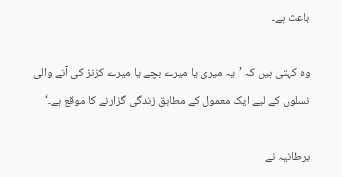باعث ہے۔

وہ کہتی ہیں کہ ’یہ میری یا میرے بچے یا میرے کزنز کی آنے والی نسلوں کے لیے ایک معمول کے مطابق زندگی گزارنے کا موقع ہے۔‘

برطانیہ نے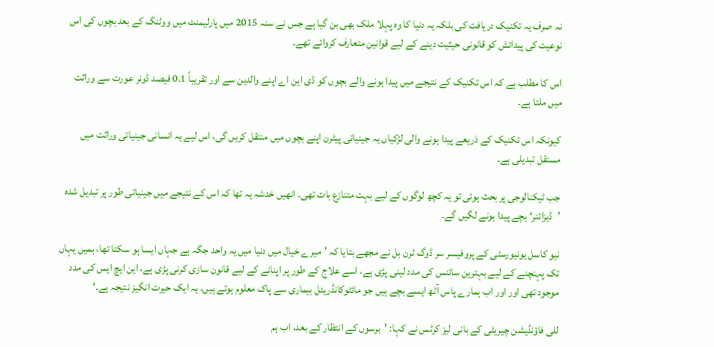نہ صرف یہ تکنیک دریافت کی بلکہ یہ دنیا کا وہ پہلا ملک بھی بن گیا ہے جس نے سنہ 2015 میں پارلیمنٹ میں ووٹنگ کے بعد بچوں کی اس نوعیت کی پیدائش کو قانونی حیثیت دینے کے لیے قوانین متعارف کروائے تھے۔

اس کا مطلب ہے کہ اس تکنیک کے نتیجے میں پیدا ہونے والے بچوں کو ڈی این اے اپنے والدین سے اور تقریباً 0.1 فیصد ڈونر عورت سے وراثت میں ملتا ہے۔

کیونکہ اس تکنیک کے ذریعے پیدا ہونے والی لڑکیاں یہ جینیاتی پیٹرن اپنے بچوں میں منتقل کریں گی، اس لیے یہ انسانی جینیاتی وراثت میں مستقل تبدیلی ہے۔

جب ٹیکنالوجی پر بحث ہوئی تو یہ کچھ لوگوں کے لیے بہت متنازع بات تھی۔ انھیں خدشہ یہ تھا کہ اس کے نتیجے میں جینیاتی طور پر تبدیل شدہ ’ڈیزائنر‘ بچے پیدا ہونے لگیں گے۔

نیو کاسل یونیورسٹی کے پروفیسر سر ڈوگ ٹرن بل نے مجھے بتایا کہ ’میرے خیال میں دنیا میں یہ واحد جگہ ہے جہاں ایسا ہو سکتا تھا، ہمیں یہاں تک پہنچنے کے لیے بہترین سائنس کی مدد لینی پڑی ہے، اسے علاج کے طور پر اپنانے کے لیے قانون سازی کرنی پڑی ہے، این ایچ ایس کی مدد موجود تھی اور اور اب ہمارے پاس آٹھ ایسے بچے ہیں جو مائٹوکانڈریئل بیماری سے پاک معلوم ہوتے ہیں، یہ ایک حیرت انگیز نتیجہ ہے۔‘

للی فاؤنڈیشن چیریٹی کے بانی لیز کرٹس نے کہا: ’برسوں کے انتظار کے بعد، اب ہم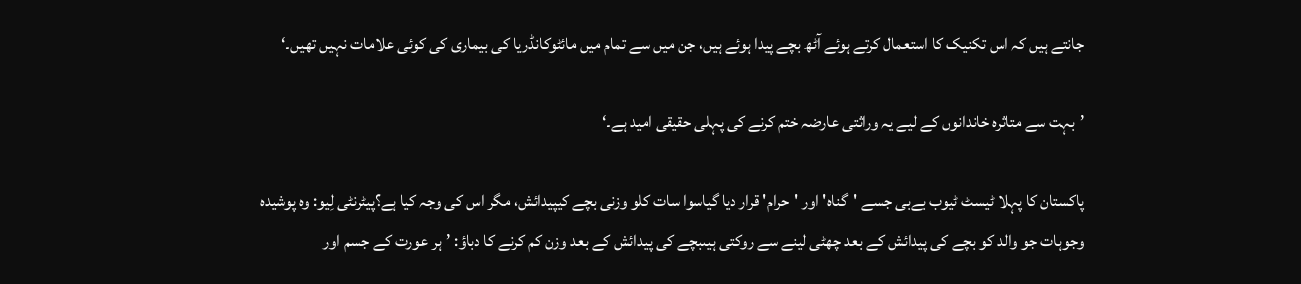جانتے ہیں کہ اس تکنیک کا استعمال کرتے ہوئے آٹھ بچے پیدا ہوئے ہیں، جن میں سے تمام میں مائٹوکانڈریا کی بیماری کی کوئی علامات نہیں تھیں۔‘

’بہت سے متاثرہ خاندانوں کے لیے یہ وراثتی عارضہ ختم کرنے کی پہلی حقیقی امید ہے۔‘

پاکستان کا پہلا ٹیسٹ ٹیوب بےبی جسے 'گناہ' اور 'حرام' قرار دیا گیاسوا سات کلو وزنی بچے کیپیدائش، مگر اس کی وجہ کیا ہے؟پیٹرنٹی لِیو: وہ پوشیدہ وجوہات جو والد کو بچے کی پیدائش کے بعد چھٹی لینے سے روکتی ہیںبچے کی پیدائش کے بعد وزن کم کرنے کا دباؤ: ’ہر عورت کے جسم اور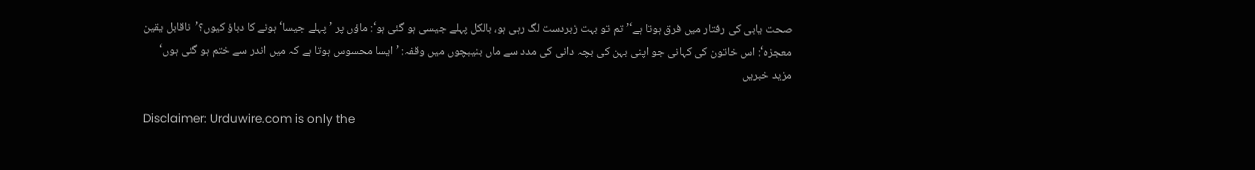صحت یابی کی رفتار میں فرق ہوتا ہے‘’تم تو بہت زبردست لگ رہی ہو، بالکل پہلے جیسی ہو گئی ہو‘: ماؤں پر ’پہلے جیسا‘ ہونے کا دباؤ کیوں؟’ناقابل یقین معجزہ‘: اس خاتون کی کہانی جو اپنی بہن کی بچہ دانی کی مدد سے ماں بنیبچوں میں وقفہ: ’ایسا محسوس ہوتا ہے کہ میں اندر سے ختم ہو گئی ہوں‘
مزید خبریں

Disclaimer: Urduwire.com is only the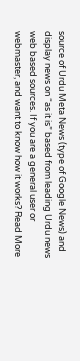source of Urdu Meta News (type of Google News) and display news on “as it is” based from leading Urdu news web based sources. If you are a general user or webmaster, and want to know how it works? Read More